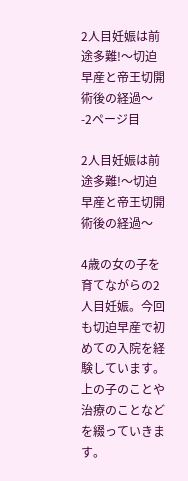2人目妊娠は前途多難!〜切迫早産と帝王切開術後の経過〜 -2ページ目

2人目妊娠は前途多難!〜切迫早産と帝王切開術後の経過〜

4歳の女の子を育てながらの2人目妊娠。今回も切迫早産で初めての入院を経験しています。上の子のことや治療のことなどを綴っていきます。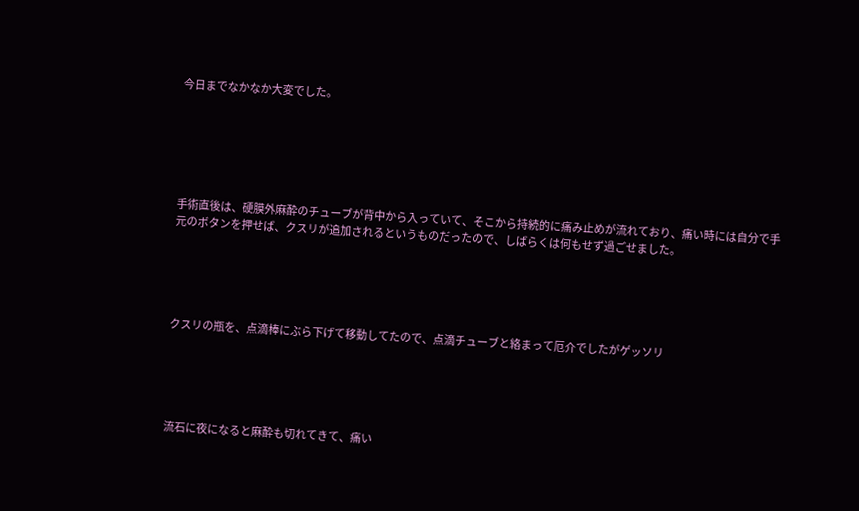今日までなかなか大変でした。






手術直後は、硬膜外麻酔のチューブが背中から入っていて、そこから持続的に痛み止めが流れており、痛い時には自分で手元のボタンを押せば、クスリが追加されるというものだったので、しばらくは何もせず過ごせました。





クスリの瓶を、点滴棒にぶら下げて移動してたので、点滴チューブと絡まって厄介でしたがゲッソリ





流石に夜になると麻酔も切れてきて、痛い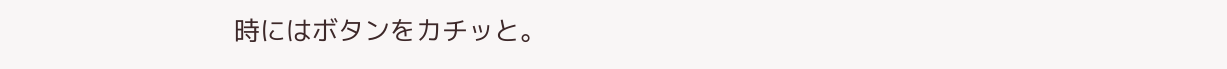時にはボタンをカチッと。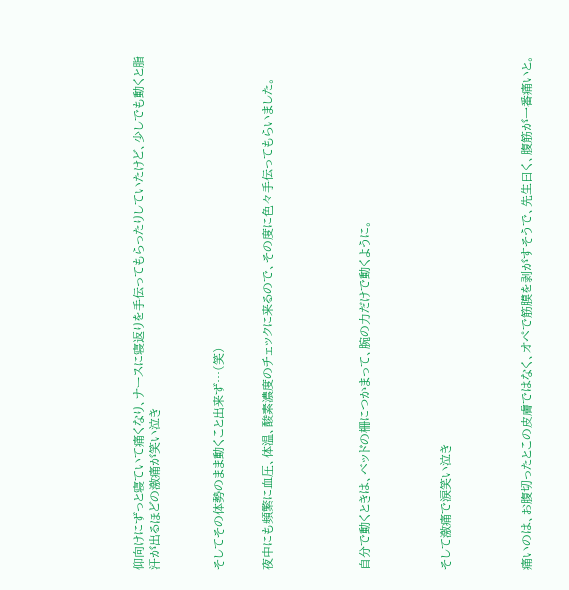仰向けにずっと寝ていて痛くなり、ナースに寝返りを手伝ってもらったりしていたけど、少しでも動くと脂汗が出るほどの激痛が笑い泣き



そしてその体勢のまま動くこと出来ず…(笑)


夜中にも頻繁に血圧、体温、酸素濃度のチェックに来るので、その度に色々手伝ってもらいました。





自分で動くときは、ベッドの柵につかまって、腕の力だけで動くように。




そして激痛で涙笑い泣き




痛いのは、お腹切ったとこの皮膚ではなく、オペで筋膜を剥がすそうで、先生曰く、腹筋が一番痛いと。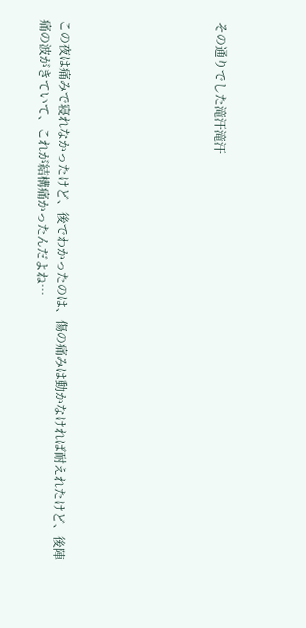その通りでした滝汗滝汗







この夜は痛みで寝れなかったけど、後でわかったのは、傷の痛みは動かなければ耐えれたけど、後陣痛の波がきていて、これが結構痛かったんだよね…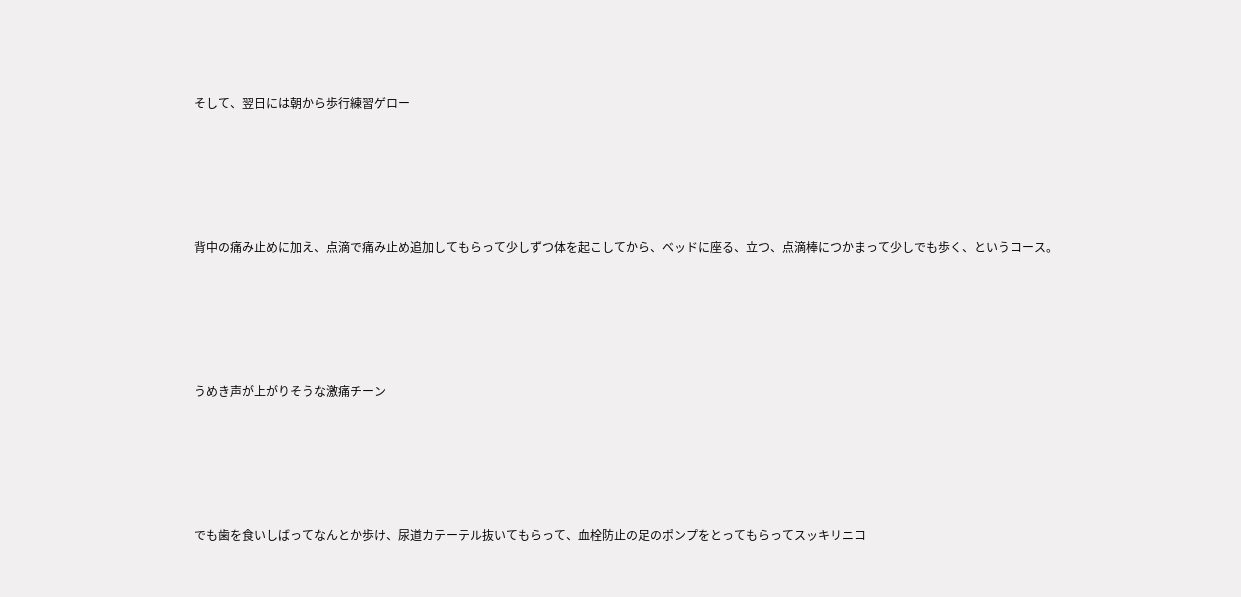そして、翌日には朝から歩行練習ゲロー








背中の痛み止めに加え、点滴で痛み止め追加してもらって少しずつ体を起こしてから、ベッドに座る、立つ、点滴棒につかまって少しでも歩く、というコース。








うめき声が上がりそうな激痛チーン








でも歯を食いしばってなんとか歩け、尿道カテーテル抜いてもらって、血栓防止の足のポンプをとってもらってスッキリニコ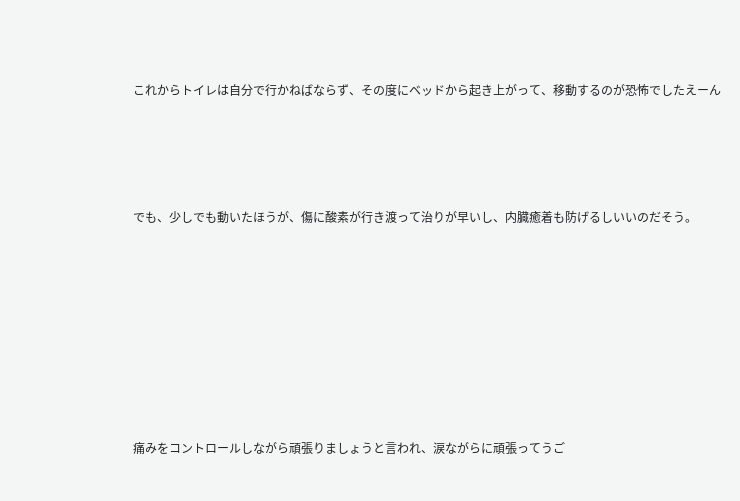これからトイレは自分で行かねばならず、その度にベッドから起き上がって、移動するのが恐怖でしたえーん




でも、少しでも動いたほうが、傷に酸素が行き渡って治りが早いし、内臓癒着も防げるしいいのだそう。








痛みをコントロールしながら頑張りましょうと言われ、涙ながらに頑張ってうご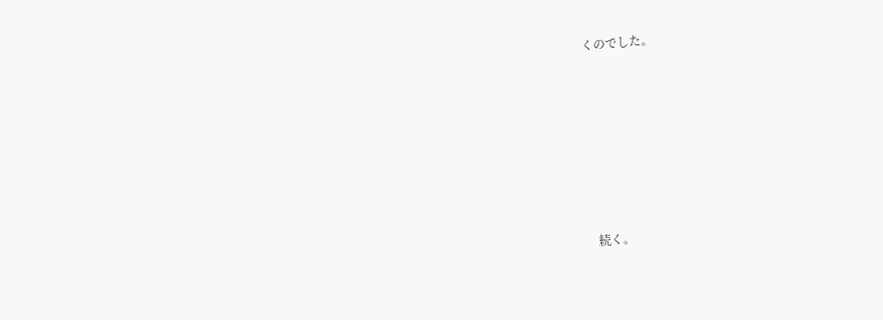くのでした。







続く。